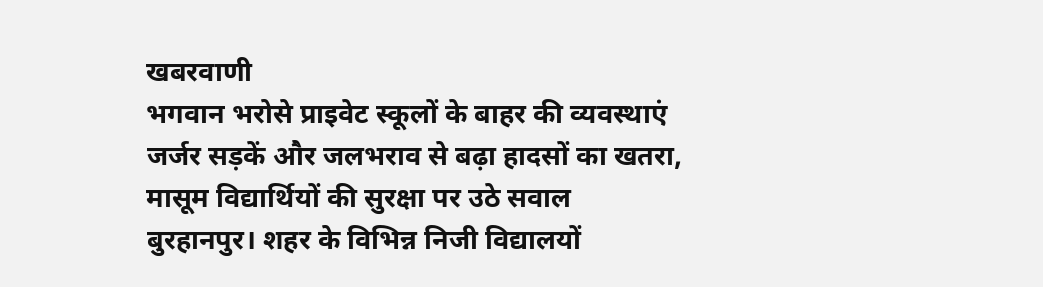खबरवाणी
भगवान भरोसे प्राइवेट स्कूलों के बाहर की व्यवस्थाएं
जर्जर सड़कें और जलभराव से बढ़ा हादसों का खतरा, मासूम विद्यार्थियों की सुरक्षा पर उठे सवाल
बुरहानपुर। शहर के विभिन्न निजी विद्यालयों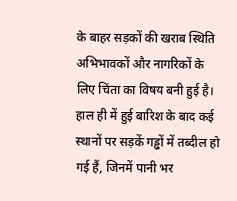के बाहर सड़कों की खराब स्थिति अभिभावकों और नागरिकों के लिए चिंता का विषय बनी हुई है। हाल ही में हुई बारिश के बाद कई स्थानों पर सड़कें गड्ढों में तब्दील हो गई हैं, जिनमें पानी भर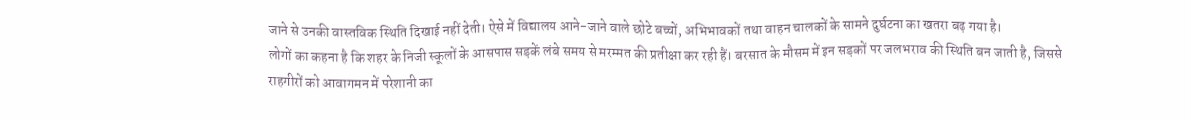जाने से उनकी वास्तविक स्थिति दिखाई नहीं देती। ऐसे में विद्यालय आने-जाने वाले छोटे बच्चों, अभिभावकों तथा वाहन चालकों के सामने दुर्घटना का खतरा बढ़ गया है।
लोगों का कहना है कि शहर के निजी स्कूलों के आसपास सड़कें लंबे समय से मरम्मत की प्रतीक्षा कर रही हैं। बरसात के मौसम में इन सड़कों पर जलभराव की स्थिति बन जाती है, जिससे राहगीरों को आवागमन में परेशानी का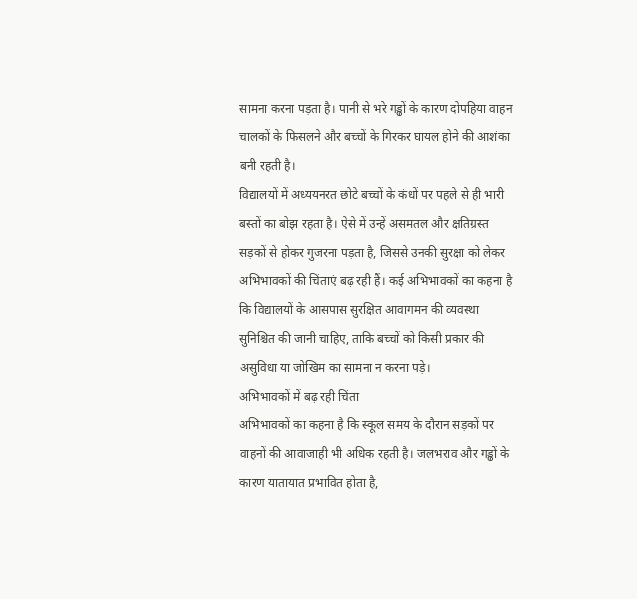सामना करना पड़ता है। पानी से भरे गड्ढों के कारण दोपहिया वाहन चालकों के फिसलने और बच्चों के गिरकर घायल होने की आशंका बनी रहती है।
विद्यालयों में अध्ययनरत छोटे बच्चों के कंधों पर पहले से ही भारी बस्तों का बोझ रहता है। ऐसे में उन्हें असमतल और क्षतिग्रस्त सड़कों से होकर गुजरना पड़ता है, जिससे उनकी सुरक्षा को लेकर अभिभावकों की चिंताएं बढ़ रही हैं। कई अभिभावकों का कहना है कि विद्यालयों के आसपास सुरक्षित आवागमन की व्यवस्था सुनिश्चित की जानी चाहिए, ताकि बच्चों को किसी प्रकार की असुविधा या जोखिम का सामना न करना पड़े।
अभिभावकों में बढ़ रही चिंता
अभिभावकों का कहना है कि स्कूल समय के दौरान सड़कों पर वाहनों की आवाजाही भी अधिक रहती है। जलभराव और गड्ढों के कारण यातायात प्रभावित होता है,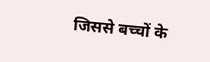जिससे बच्चों के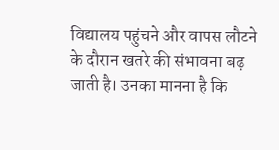विद्यालय पहुंचने और वापस लौटने के दौरान खतरे की संभावना बढ़ जाती है। उनका मानना है कि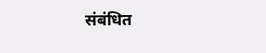संबंधित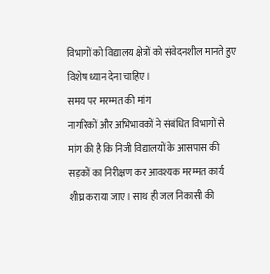विभागों को विद्यालय क्षेत्रों को संवेदनशील मानते हुए विशेष ध्यान देना चाहिए।
समय पर मरम्मत की मांग
नागरिकों और अभिभावकों ने संबंधित विभागों से मांग की है कि निजी विद्यालयों के आसपास की सड़कों का निरीक्षण कर आवश्यक मरम्मत कार्य शीघ्र कराया जाए। साथ ही जल निकासी की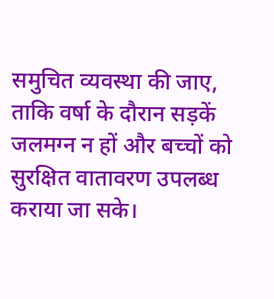समुचित व्यवस्था की जाए, ताकि वर्षा के दौरान सड़कें जलमग्न न हों और बच्चों को सुरक्षित वातावरण उपलब्ध कराया जा सके।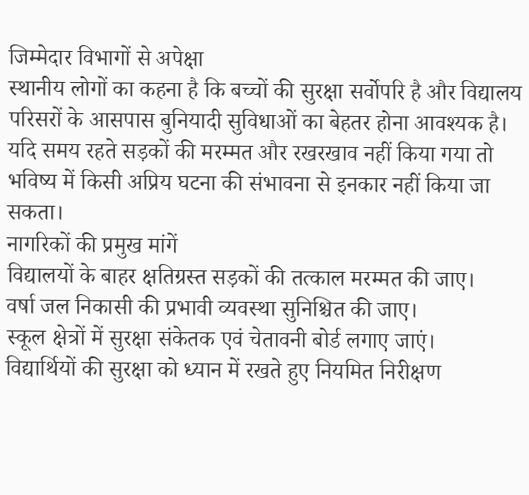जिम्मेदार विभागों से अपेक्षा
स्थानीय लोगों का कहना है कि बच्चों की सुरक्षा सर्वोपरि है और विद्यालय परिसरों के आसपास बुनियादी सुविधाओं का बेहतर होना आवश्यक है। यदि समय रहते सड़कों की मरम्मत और रखरखाव नहीं किया गया तो भविष्य में किसी अप्रिय घटना की संभावना से इनकार नहीं किया जा सकता।
नागरिकों की प्रमुख मांगें
विद्यालयों के बाहर क्षतिग्रस्त सड़कों की तत्काल मरम्मत की जाए।
वर्षा जल निकासी की प्रभावी व्यवस्था सुनिश्चित की जाए।
स्कूल क्षेत्रों में सुरक्षा संकेतक एवं चेतावनी बोर्ड लगाए जाएं।
विद्यार्थियों की सुरक्षा को ध्यान में रखते हुए नियमित निरीक्षण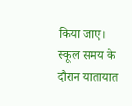किया जाए।
स्कूल समय के दौरान यातायात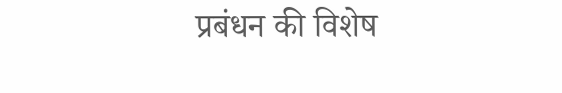प्रबंधन की विशेष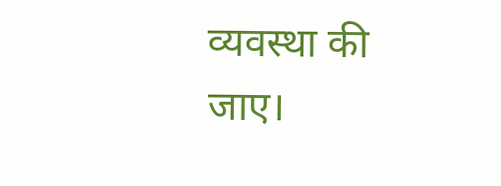व्यवस्था की जाए।